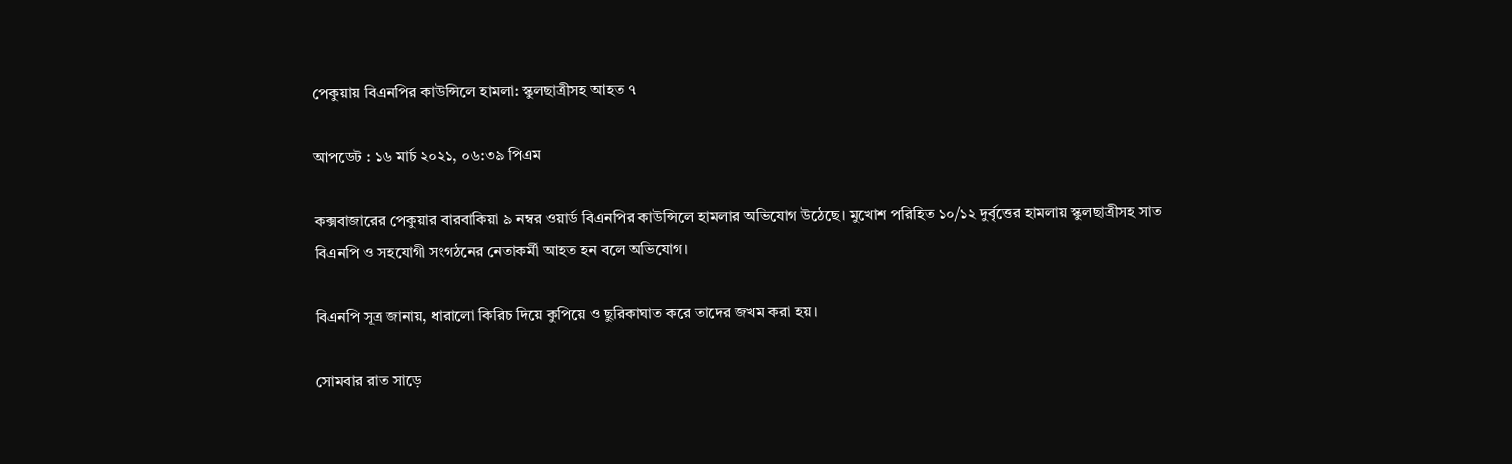পেকুয়ায় বিএনপির কাউন্সিলে হামলা: স্কুলছাত্রীসহ আহত ৭

আপডেট : ১৬ মার্চ ২০২১, ০৬:৩৯ পিএম

কক্সবাজারের পেকুয়ার বারবাকিয়া ৯ নম্বর ওয়ার্ড বিএনপির কাউন্সিলে হামলার অভিযোগ উঠেছে। মুখোশ পরিহিত ১০/১২ দুর্বৃত্তের হামলায় স্কুলছাত্রীসহ সাত বিএনপি ও সহযোগী সংগঠনের নেতাকর্মী আহত হন বলে অভিযোগ।

বিএনপি সূত্র জানায়, ধারালো কিরিচ দিয়ে কুপিয়ে ও ছুরিকাঘাত করে তাদের জখম করা হয়।

সোমবার রাত সাড়ে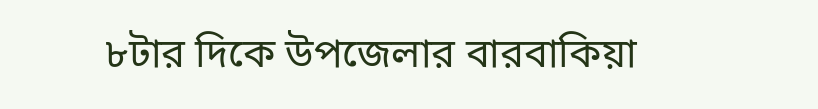৮টার দিকে উপজেলার বারবাকিয়া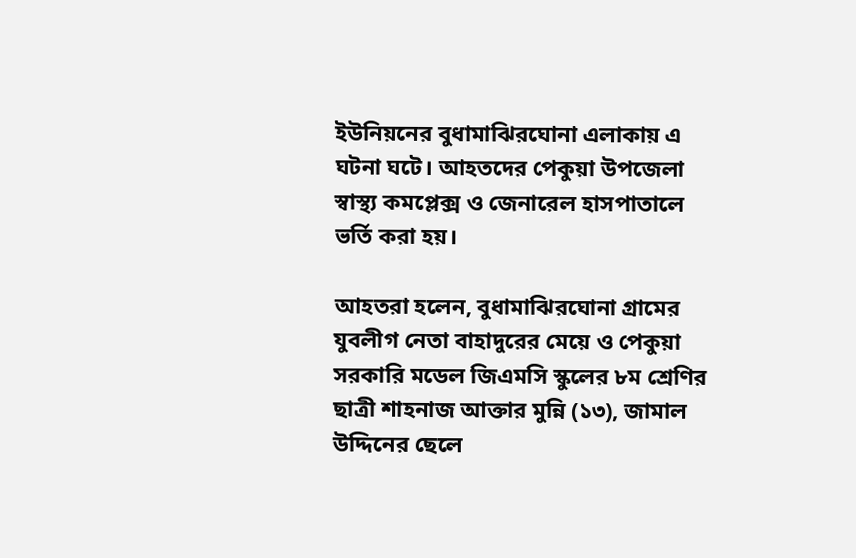ইউনিয়নের বুধামাঝিরঘোনা এলাকায় এ ঘটনা ঘটে। আহতদের পেকুয়া উপজেলা স্বাস্থ্য কমপ্লেক্স ও জেনারেল হাসপাতালে ভর্তি করা হয়।

আহতরা হলেন, বুধামাঝিরঘোনা গ্রামের যুবলীগ নেতা বাহাদুরের মেয়ে ও পেকুয়া সরকারি মডেল জিএমসি স্কুলের ৮ম শ্রেণির ছাত্রী শাহনাজ আক্তার মুন্নি (১৩), জামাল উদ্দিনের ছেলে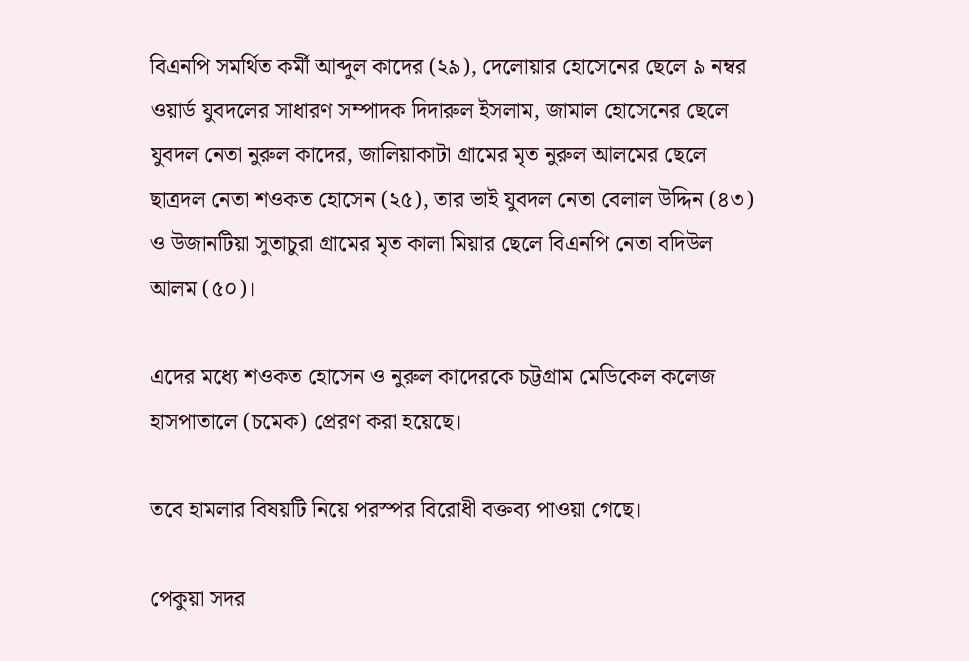বিএনপি সমর্থিত কর্মী আব্দুল কাদের (২৯), দেলোয়ার হোসেনের ছেলে ৯ নম্বর ওয়ার্ড যুবদলের সাধারণ সম্পাদক দিদারুল ইসলাম, জামাল হোসেনের ছেলে যুবদল নেতা নুরুল কাদের, জালিয়াকাটা গ্রামের মৃত নুরুল আলমের ছেলে ছাত্রদল নেতা শওকত হোসেন (২৫), তার ভাই যুবদল নেতা বেলাল উদ্দিন (৪৩) ও উজানটিয়া সুতাচুরা গ্রামের মৃত কালা মিয়ার ছেলে বিএনপি নেতা বদিউল আলম (৫০)।

এদের মধ্যে শওকত হোসেন ও নুরুল কাদেরকে চট্টগ্রাম মেডিকেল কলেজ হাসপাতালে (চমেক) প্রেরণ করা হয়েছে।

তবে হামলার বিষয়টি নিয়ে পরস্পর বিরোধী বক্তব্য পাওয়া গেছে।

পেকুয়া সদর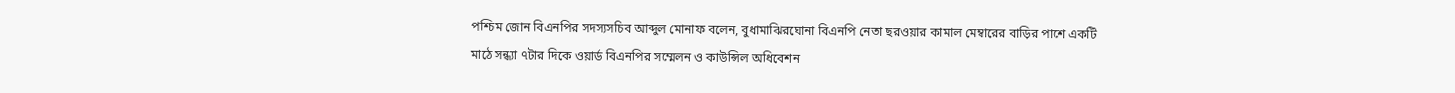পশ্চিম জোন বিএনপির সদস্যসচিব আব্দুল মোনাফ বলেন, বুধামাঝিরঘোনা বিএনপি নেতা ছরওয়ার কামাল মেম্বারের বাড়ির পাশে একটি মাঠে সন্ধ্যা ৭টার দিকে ওয়ার্ড বিএনপির সম্মেলন ও কাউন্সিল অধিবেশন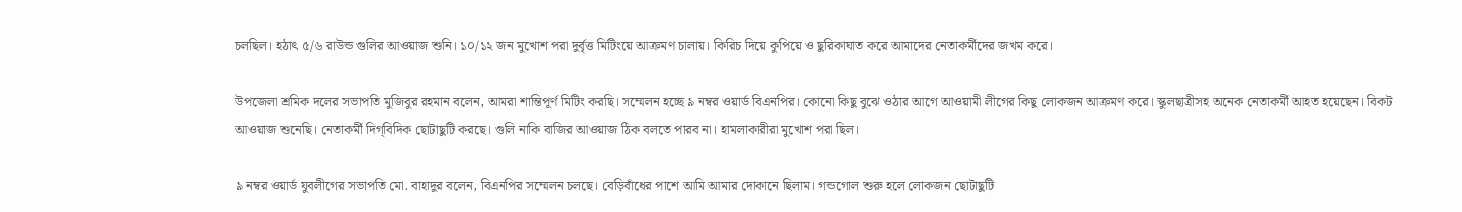চলছিল। হঠাৎ ৫/৬ রাউন্ড গুলির আওয়াজ শুনি। ১০/১২ জন মুখোশ পরা দুর্বৃত্ত মিটিংয়ে আক্রমণ চালায়। কিরিচ দিয়ে কুপিয়ে ও ছুরিকাঘাত করে আমাদের নেতাকর্মীদের জখম করে।

উপজেলা শ্রমিক দলের সভাপতি মুজিবুর রহমান বলেন, আমরা শান্তিপূর্ণ মিটিং করছি। সম্মেলন হচ্ছে ৯ নম্বর ওয়ার্ড বিএনপির। কোনো কিছু বুঝে ওঠার আগে আওয়ামী লীগের কিছু লোকজন আক্রমণ করে। স্কুলছাত্রীসহ অনেক নেতাকর্মী আহত হয়েছেন। বিকট আওয়াজ শুনেছি। নেতাকর্মী দিগ্‌বিদিক ছোটাছুটি করছে। গুলি নাকি বাজির আওয়াজ ঠিক বলতে পারব না। হামলাকারীরা মুখোশ পরা ছিল।

৯ নম্বর ওয়ার্ড যুবলীগের সভাপতি মো. বাহাদুর বলেন, বিএনপির সম্মেলন চলছে। বেড়িবাঁধের পাশে আমি আমার দোকানে ছিলাম। গন্ডগোল শুরু হলে লোকজন ছোটাছুটি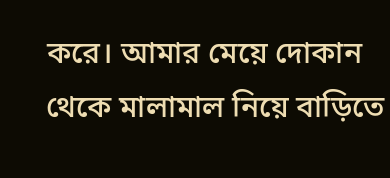করে। আমার মেয়ে দোকান থেকে মালামাল নিয়ে বাড়িতে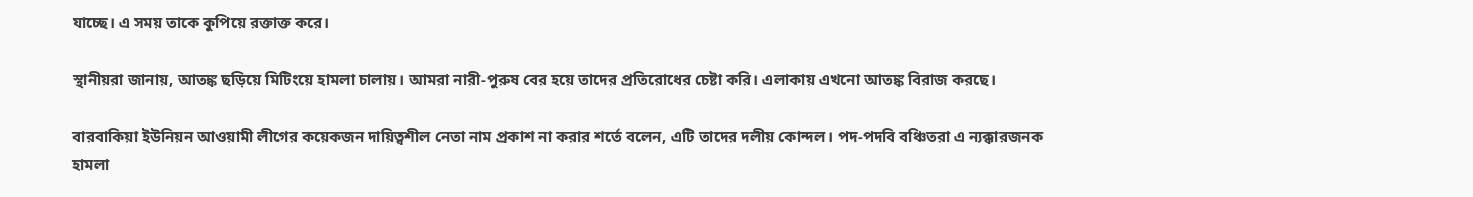যাচ্ছে। এ সময় তাকে কুপিয়ে রক্তাক্ত করে।

স্থানীয়রা জানায়, আতঙ্ক ছড়িয়ে মিটিংয়ে হামলা চালায়। আমরা নারী-পুরুষ বের হয়ে তাদের প্রতিরোধের চেষ্টা করি। এলাকায় এখনো আতঙ্ক বিরাজ করছে।

বারবাকিয়া ইউনিয়ন আওয়ামী লীগের কয়েকজন দায়িত্বশীল নেতা নাম প্রকাশ না করার শর্তে বলেন, এটি তাদের দলীয় কোন্দল। পদ-পদবি বঞ্চিতরা এ ন্যক্কারজনক হামলা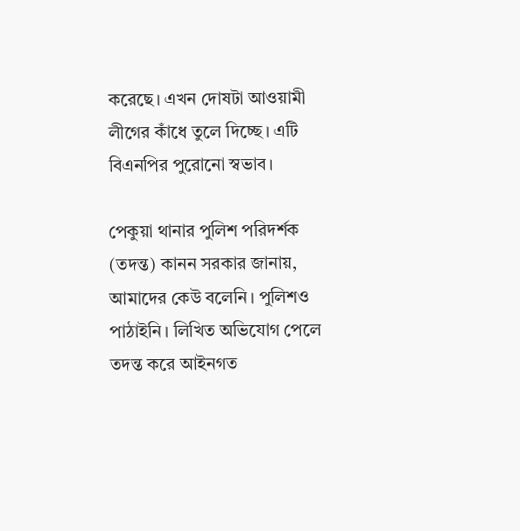করেছে। এখন দোষটা আওয়ামী লীগের কাঁধে তুলে দিচ্ছে। এটি বিএনপির পুরোনো স্বভাব।

পেকুয়া থানার পুলিশ পরিদর্শক (তদন্ত) কানন সরকার জানায়, আমাদের কেউ বলেনি। পুলিশও পাঠাইনি। লিখিত অভিযোগ পেলে তদন্ত করে আইনগত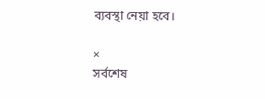ব্যবস্থা নেয়া হবে।

×
সর্বশেষ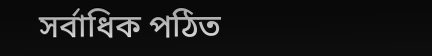সর্বাধিক পঠিত